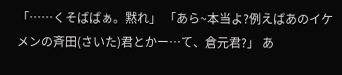「……くそばばぁ。黙れ」 「あら~本当よ?例えばあのイケメンの斉田(さいた)君とかー…て、倉元君?」 あ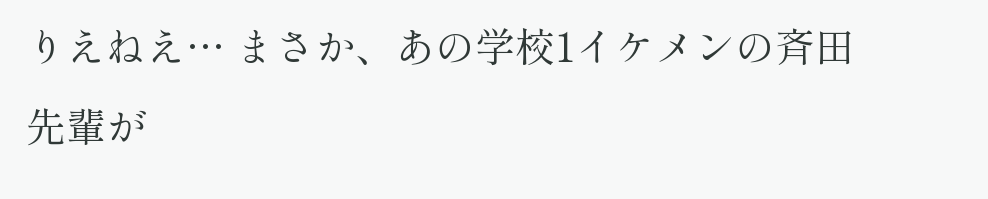りえねえ… まさか、あの学校1イケメンの斉田先輩が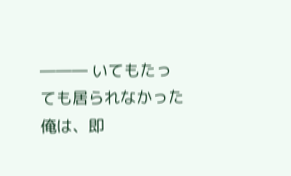――― いてもたっても居られなかった俺は、即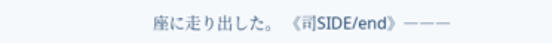座に走り出した。 《司SIDE/end》―――